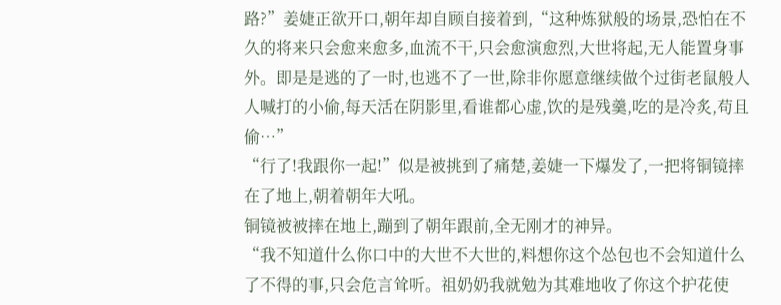路?”姜婕正欲开口,朝年却自顾自接着到,“这种炼狱般的场景,恐怕在不久的将来只会愈来愈多,血流不干,只会愈演愈烈,大世将起,无人能置身事外。即是是逃的了一时,也逃不了一世,除非你愿意继续做个过街老鼠般人人喊打的小偷,每天活在阴影里,看谁都心虚,饮的是残羹,吃的是冷炙,苟且偷…”
“行了!我跟你一起!”似是被挑到了痛楚,姜婕一下爆发了,一把将铜镜摔在了地上,朝着朝年大吼。
铜镜被被摔在地上,蹦到了朝年跟前,全无刚才的神异。
“我不知道什么你口中的大世不大世的,料想你这个怂包也不会知道什么了不得的事,只会危言耸听。祖奶奶我就勉为其难地收了你这个护花使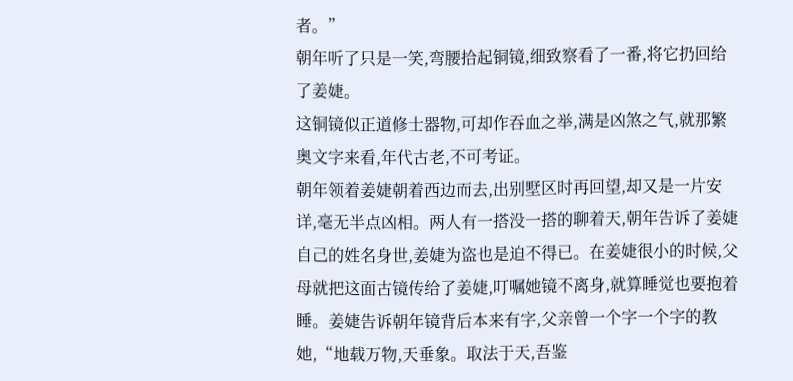者。”
朝年听了只是一笑,弯腰拾起铜镜,细致察看了一番,将它扔回给了姜婕。
这铜镜似正道修士器物,可却作吞血之举,满是凶煞之气,就那繁奥文字来看,年代古老,不可考证。
朝年领着姜婕朝着西边而去,出别墅区时再回望,却又是一片安详,毫无半点凶相。两人有一搭没一搭的聊着天,朝年告诉了姜婕自己的姓名身世,姜婕为盗也是迫不得已。在姜婕很小的时候,父母就把这面古镜传给了姜婕,叮嘱她镜不离身,就算睡觉也要抱着睡。姜婕告诉朝年镜背后本来有字,父亲曾一个字一个字的教她,“地载万物,天垂象。取法于天,吾鉴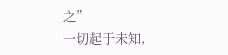之”
一切起于未知,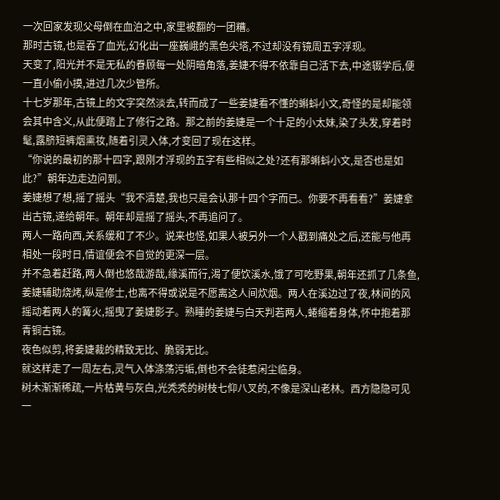一次回家发现父母倒在血泊之中,家里被翻的一团糟。
那时古镜,也是吞了血光,幻化出一座巍峨的黑色尖塔,不过却没有镜周五字浮现。
天变了,阳光并不是无私的眷顾每一处阴暗角落,姜婕不得不依靠自己活下去,中途辍学后,便一直小偷小摸,进过几次少管所。
十七岁那年,古镜上的文字突然淡去,转而成了一些姜婕看不懂的蝌蚪小文,奇怪的是却能领会其中含义,从此便踏上了修行之路。那之前的姜婕是一个十足的小太妹,染了头发,穿着时髦,露脐短裤烟熏妆,随着引灵入体,才变回了现在这样。
“你说的最初的那十四字,跟刚才浮现的五字有些相似之处?还有那蝌蚪小文,是否也是如此?”朝年边走边问到。
姜婕想了想,摇了摇头“我不清楚,我也只是会认那十四个字而已。你要不再看看?”姜婕拿出古镜,递给朝年。朝年却是摇了摇头,不再追问了。
两人一路向西,关系缓和了不少。说来也怪,如果人被另外一个人戳到痛处之后,还能与他再相处一段时日,情谊便会不自觉的更深一层。
并不急着赶路,两人倒也悠哉游哉,缘溪而行,渴了便饮溪水,饿了可吃野果,朝年还抓了几条鱼,姜婕辅助烧烤,纵是修士,也离不得或说是不愿离这人间炊烟。两人在溪边过了夜,林间的风摇动着两人的篝火,摇曳了姜婕影子。熟睡的姜婕与白天判若两人,蜷缩着身体,怀中抱着那青铜古镜。
夜色似剪,将姜婕裁的精致无比、脆弱无比。
就这样走了一周左右,灵气入体涤荡污垢,倒也不会徒惹闲尘临身。
树木渐渐稀疏,一片枯黄与灰白,光秃秃的树枝七仰八叉的,不像是深山老林。西方隐隐可见一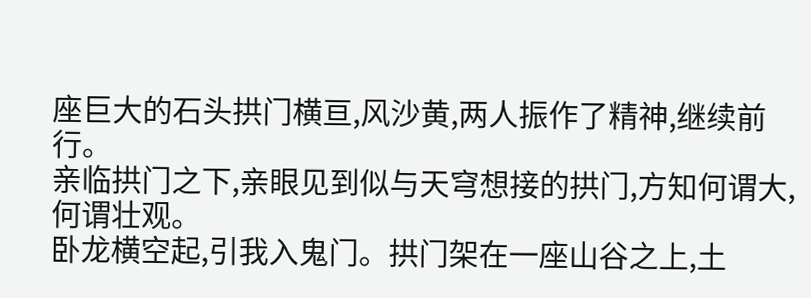座巨大的石头拱门横亘,风沙黄,两人振作了精神,继续前行。
亲临拱门之下,亲眼见到似与天穹想接的拱门,方知何谓大,何谓壮观。
卧龙横空起,引我入鬼门。拱门架在一座山谷之上,土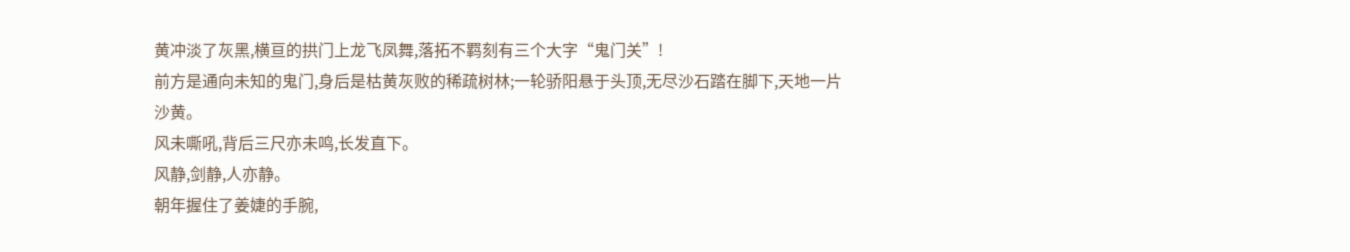黄冲淡了灰黑,横亘的拱门上龙飞凤舞,落拓不羁刻有三个大字“鬼门关”!
前方是通向未知的鬼门,身后是枯黄灰败的稀疏树林;一轮骄阳悬于头顶,无尽沙石踏在脚下,天地一片沙黄。
风未嘶吼,背后三尺亦未鸣,长发直下。
风静,剑静,人亦静。
朝年握住了姜婕的手腕,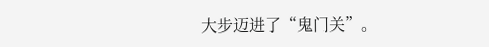大步迈进了“鬼门关”。